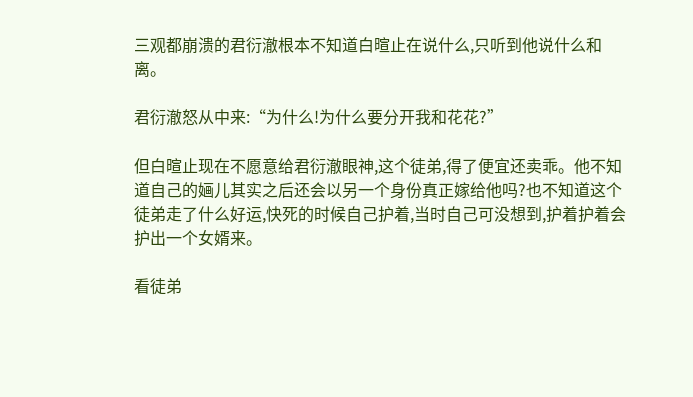三观都崩溃的君衍澈根本不知道白暄止在说什么,只听到他说什么和离。

君衍澈怒从中来:“为什么!为什么要分开我和花花?”

但白暄止现在不愿意给君衍澈眼神,这个徒弟,得了便宜还卖乖。他不知道自己的婳儿其实之后还会以另一个身份真正嫁给他吗?也不知道这个徒弟走了什么好运,快死的时候自己护着,当时自己可没想到,护着护着会护出一个女婿来。

看徒弟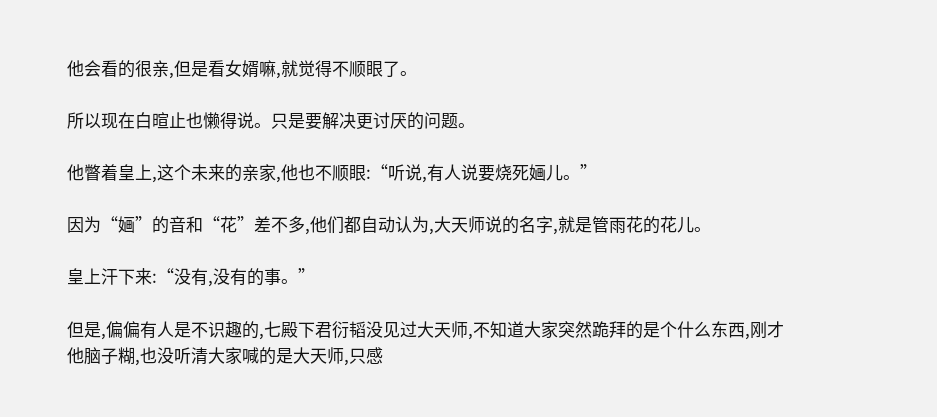他会看的很亲,但是看女婿嘛,就觉得不顺眼了。

所以现在白暄止也懒得说。只是要解决更讨厌的问题。

他瞥着皇上,这个未来的亲家,他也不顺眼:“听说,有人说要烧死婳儿。”

因为“婳”的音和“花”差不多,他们都自动认为,大天师说的名字,就是管雨花的花儿。

皇上汗下来:“没有,没有的事。”

但是,偏偏有人是不识趣的,七殿下君衍韬没见过大天师,不知道大家突然跪拜的是个什么东西,刚才他脑子糊,也没听清大家喊的是大天师,只感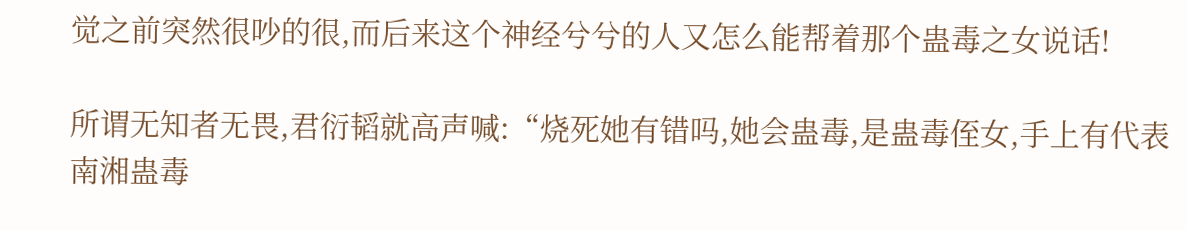觉之前突然很吵的很,而后来这个神经兮兮的人又怎么能帮着那个蛊毒之女说话!

所谓无知者无畏,君衍韬就高声喊:“烧死她有错吗,她会蛊毒,是蛊毒侄女,手上有代表南湘蛊毒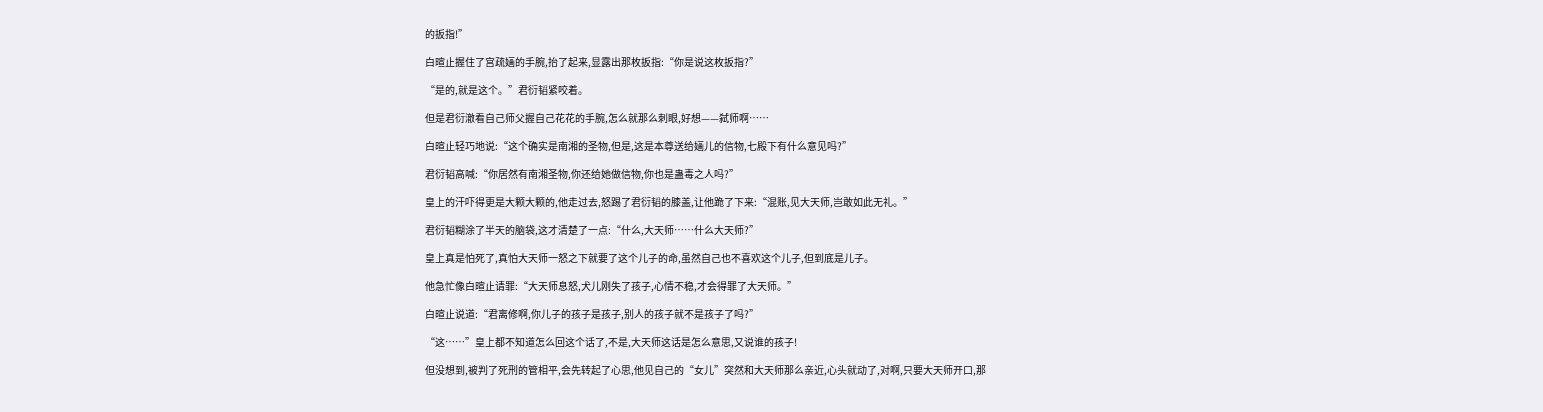的扳指!”

白暄止握住了宫疏婳的手腕,抬了起来,显露出那枚扳指:“你是说这枚扳指?”

“是的,就是这个。”君衍韬紧咬着。

但是君衍澈看自己师父握自己花花的手腕,怎么就那么刺眼,好想——弑师啊……

白暄止轻巧地说:“这个确实是南湘的圣物,但是,这是本尊送给婳儿的信物,七殿下有什么意见吗?”

君衍韬高喊:“你居然有南湘圣物,你还给她做信物,你也是蛊毒之人吗?”

皇上的汗吓得更是大颗大颗的,他走过去,怒踢了君衍韬的膝盖,让他跪了下来:“混账,见大天师,岂敢如此无礼。”

君衍韬糊涂了半天的脑袋,这才清楚了一点:“什么,大天师……什么大天师?”

皇上真是怕死了,真怕大天师一怒之下就要了这个儿子的命,虽然自己也不喜欢这个儿子,但到底是儿子。

他急忙像白暄止请罪:“大天师息怒,犬儿刚失了孩子,心情不稳,才会得罪了大天师。”

白暄止说道:“君离修啊,你儿子的孩子是孩子,别人的孩子就不是孩子了吗?”

“这……”皇上都不知道怎么回这个话了,不是,大天师这话是怎么意思,又说谁的孩子!

但没想到,被判了死刑的管相平,会先转起了心思,他见自己的“女儿”突然和大天师那么亲近,心头就动了,对啊,只要大天师开口,那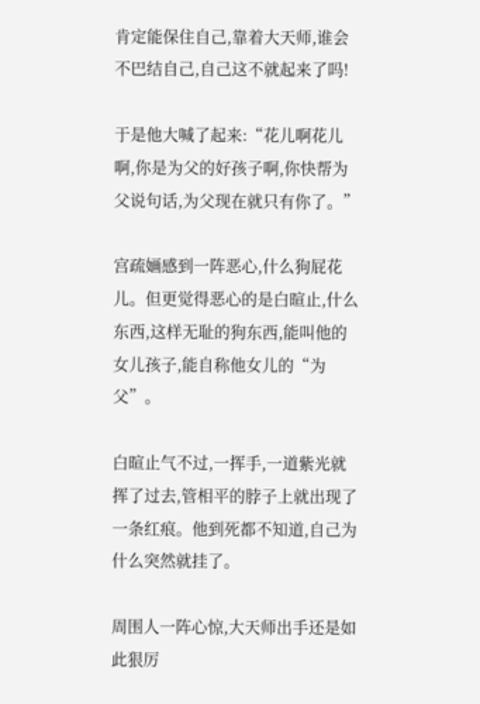肯定能保住自己,靠着大天师,谁会不巴结自己,自己这不就起来了吗!

于是他大喊了起来:“花儿啊花儿啊,你是为父的好孩子啊,你快帮为父说句话,为父现在就只有你了。”

宫疏婳感到一阵恶心,什么狗屁花儿。但更觉得恶心的是白暄止,什么东西,这样无耻的狗东西,能叫他的女儿孩子,能自称他女儿的“为父”。

白暄止气不过,一挥手,一道紫光就挥了过去,管相平的脖子上就出现了一条红痕。他到死都不知道,自己为什么突然就挂了。

周围人一阵心惊,大天师出手还是如此狠厉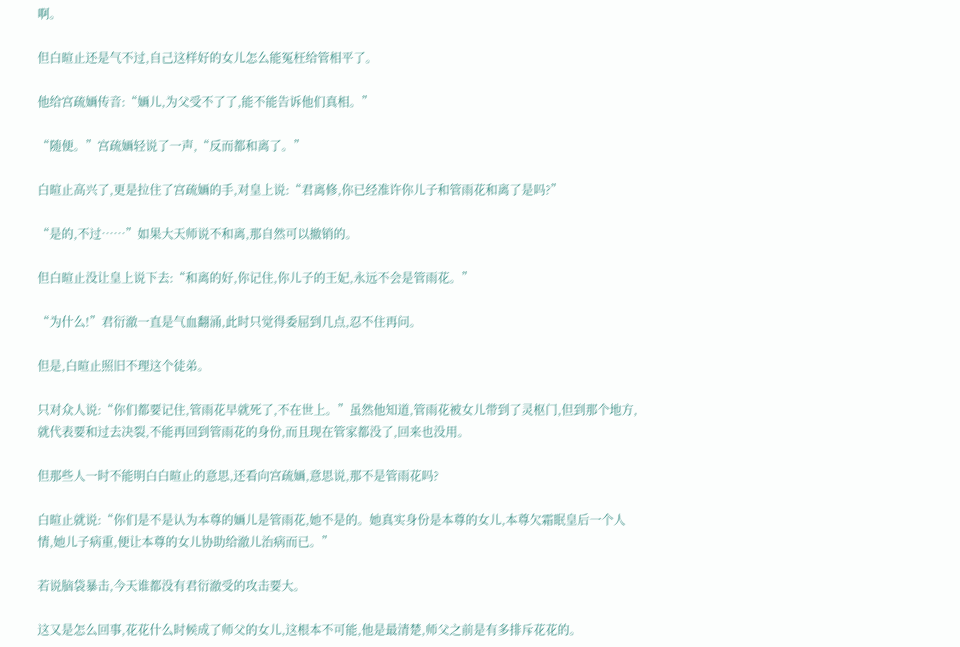啊。

但白暄止还是气不过,自己这样好的女儿怎么能冤枉给管相平了。

他给宫疏婳传音:“婳儿,为父受不了了,能不能告诉他们真相。”

“随便。”宫疏婳轻说了一声,“反而都和离了。”

白暄止高兴了,更是拉住了宫疏婳的手,对皇上说:“君离修,你已经准许你儿子和管雨花和离了是吗?”

“是的,不过……”如果大天师说不和离,那自然可以撤销的。

但白暄止没让皇上说下去:“和离的好,你记住,你儿子的王妃,永远不会是管雨花。”

“为什么!”君衍澈一直是气血翻涌,此时只觉得委屈到几点,忍不住再问。

但是,白暄止照旧不理这个徒弟。

只对众人说:“你们都要记住,管雨花早就死了,不在世上。”虽然他知道,管雨花被女儿带到了灵枢门,但到那个地方,就代表要和过去决裂,不能再回到管雨花的身份,而且现在管家都没了,回来也没用。

但那些人一时不能明白白暄止的意思,还看向宫疏婳,意思说,那不是管雨花吗?

白暄止就说:“你们是不是认为本尊的婳儿是管雨花,她不是的。她真实身份是本尊的女儿,本尊欠霜眠皇后一个人情,她儿子病重,便让本尊的女儿协助给澈儿治病而已。”

若说脑袋暴击,今天谁都没有君衍澈受的攻击要大。

这又是怎么回事,花花什么时候成了师父的女儿,这根本不可能,他是最清楚,师父之前是有多排斥花花的。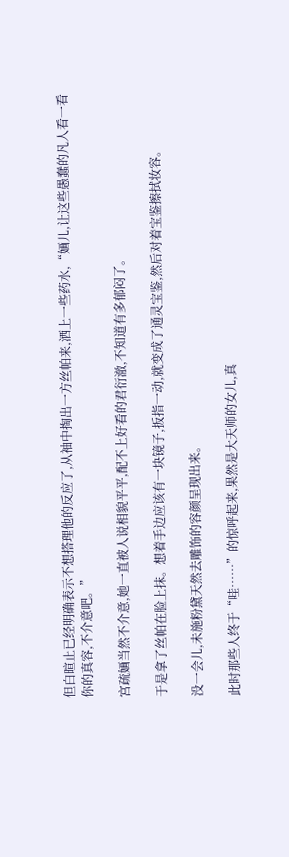但白暄止已经明确表示不想搭理他的反应了,从袖中掏出一方丝帕来,洒上一些药水,“婳儿,让这些愚蠢的凡人看一看你的真容,不介意吧。”

宫疏婳当然不介意,她一直被人说相貌平平,配不上好看的君衍澈,不知道有多郁闷了。

于是拿了丝帕在脸上抹。想着手边应该有一块镜子,扳指一动,就变成了通灵宝鉴,然后对着宝鉴擦拭妆容。

没一会儿,未施粉黛天然去雕饰的容颜呈现出来。

此时那些人终于“哇……”的惊呼起来,果然是大天师的女儿,真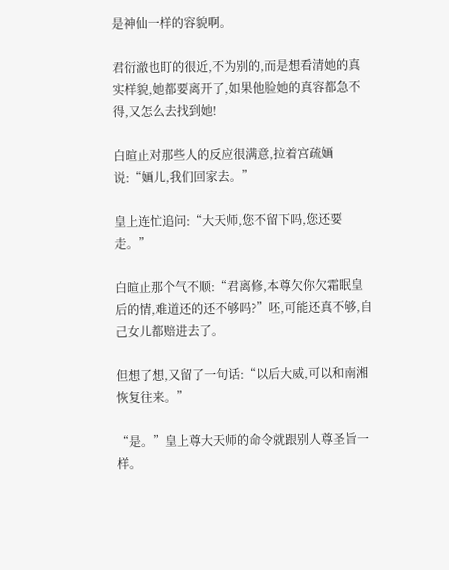是神仙一样的容貌啊。

君衍澈也盯的很近,不为别的,而是想看清她的真实样貌,她都要离开了,如果他脸她的真容都急不得,又怎么去找到她!

白暄止对那些人的反应很满意,拉着宫疏婳说:“婳儿,我们回家去。”

皇上连忙追问:“大天师,您不留下吗,您还要走。”

白暄止那个气不顺:“君离修,本尊欠你欠霜眠皇后的情,难道还的还不够吗?”呸,可能还真不够,自己女儿都赔进去了。

但想了想,又留了一句话:“以后大威,可以和南湘恢复往来。”

“是。”皇上尊大天师的命令就跟别人尊圣旨一样。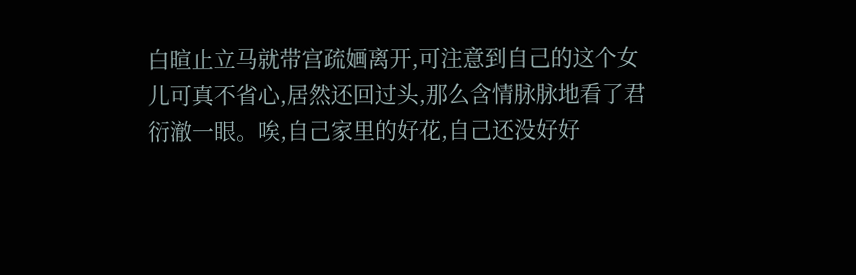白暄止立马就带宫疏婳离开,可注意到自己的这个女儿可真不省心,居然还回过头,那么含情脉脉地看了君衍澈一眼。唉,自己家里的好花,自己还没好好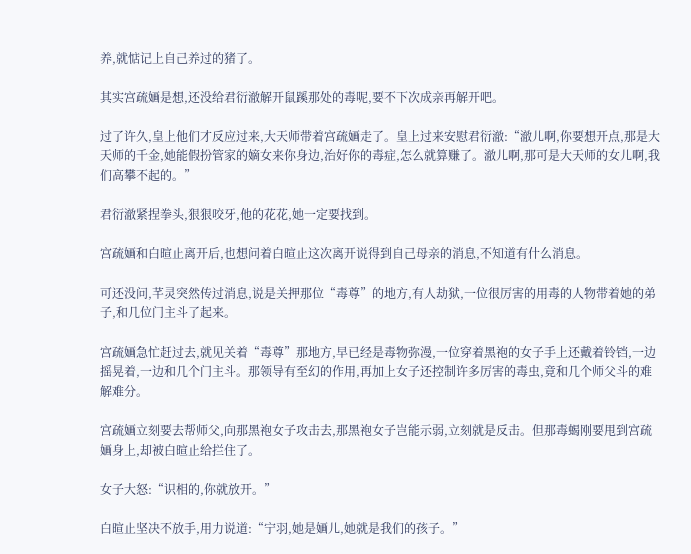养,就惦记上自己养过的猪了。

其实宫疏婳是想,还没给君衍澈解开鼠蹊那处的毒呢,要不下次成亲再解开吧。

过了许久,皇上他们才反应过来,大天师带着宫疏婳走了。皇上过来安慰君衍澈:“澈儿啊,你要想开点,那是大天师的千金,她能假扮管家的嫡女来你身边,治好你的毒症,怎么就算赚了。澈儿啊,那可是大天师的女儿啊,我们高攀不起的。”

君衍澈紧捏拳头,狠狠咬牙,他的花花,她一定要找到。

宫疏婳和白暄止离开后,也想问着白暄止这次离开说得到自己母亲的消息,不知道有什么消息。

可还没问,芊灵突然传过消息,说是关押那位“毒尊”的地方,有人劫狱,一位很厉害的用毒的人物带着她的弟子,和几位门主斗了起来。

宫疏婳急忙赶过去,就见关着“毒尊”那地方,早已经是毒物弥漫,一位穿着黑袍的女子手上还戴着铃铛,一边摇晃着,一边和几个门主斗。那领导有至幻的作用,再加上女子还控制许多厉害的毒虫,竟和几个师父斗的难解难分。

宫疏婳立刻要去帮师父,向那黑袍女子攻击去,那黑袍女子岂能示弱,立刻就是反击。但那毒蝎刚要甩到宫疏婳身上,却被白暄止给拦住了。

女子大怒:“识相的,你就放开。”

白暄止坚决不放手,用力说道:“宁羽,她是婳儿,她就是我们的孩子。”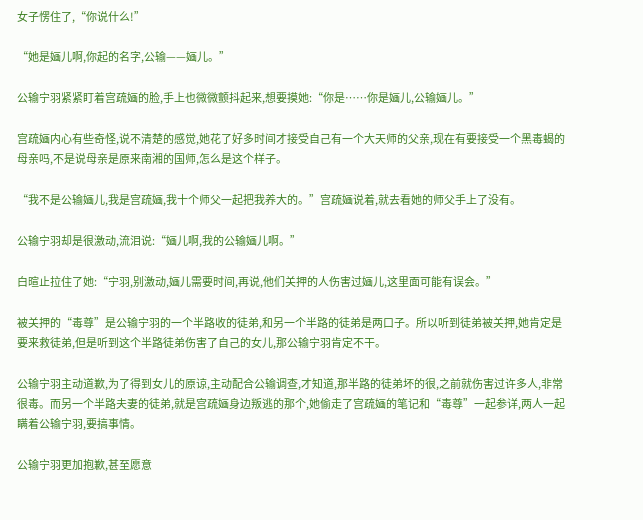女子愣住了,“你说什么!”

“她是婳儿啊,你起的名字,公输——婳儿。”

公输宁羽紧紧盯着宫疏婳的脸,手上也微微颤抖起来,想要摸她:“你是……你是婳儿,公输婳儿。”

宫疏婳内心有些奇怪,说不清楚的感觉,她花了好多时间才接受自己有一个大天师的父亲,现在有要接受一个黑毒蝎的母亲吗,不是说母亲是原来南湘的国师,怎么是这个样子。

“我不是公输婳儿,我是宫疏婳,我十个师父一起把我养大的。”宫疏婳说着,就去看她的师父手上了没有。

公输宁羽却是很激动,流泪说:“婳儿啊,我的公输婳儿啊。”

白暄止拉住了她:“宁羽,别激动,婳儿需要时间,再说,他们关押的人伤害过婳儿,这里面可能有误会。”

被关押的“毒尊”是公输宁羽的一个半路收的徒弟,和另一个半路的徒弟是两口子。所以听到徒弟被关押,她肯定是要来救徒弟,但是听到这个半路徒弟伤害了自己的女儿,那公输宁羽肯定不干。

公输宁羽主动道歉,为了得到女儿的原谅,主动配合公输调查,才知道,那半路的徒弟坏的很,之前就伤害过许多人,非常很毒。而另一个半路夫妻的徒弟,就是宫疏婳身边叛逃的那个,她偷走了宫疏婳的笔记和“毒尊”一起参详,两人一起瞒着公输宁羽,要搞事情。

公输宁羽更加抱歉,甚至愿意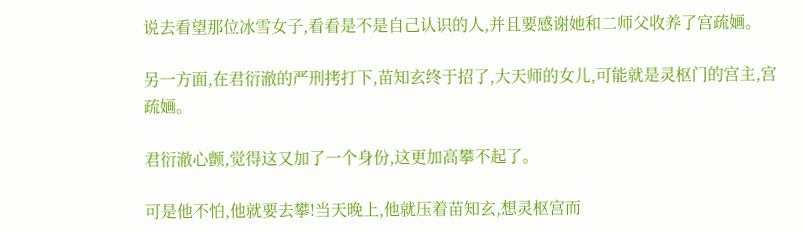说去看望那位冰雪女子,看看是不是自己认识的人,并且要感谢她和二师父收养了宫疏婳。

另一方面,在君衍澈的严刑拷打下,苗知玄终于招了,大天师的女儿,可能就是灵枢门的宫主,宫疏婳。

君衍澈心颤,觉得这又加了一个身份,这更加高攀不起了。

可是他不怕,他就要去攀!当天晚上,他就压着苗知玄,想灵枢宫而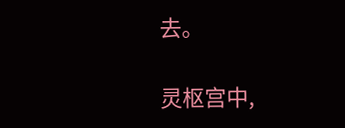去。

灵枢宫中,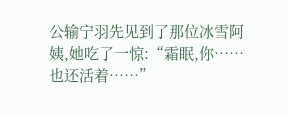公输宁羽先见到了那位冰雪阿姨,她吃了一惊:“霜眠,你……也还活着……”